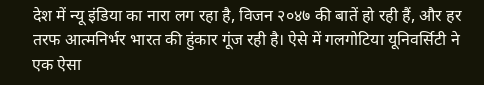देश में न्यू इंडिया का नारा लग रहा है, विजन २०४७ की बातें हो रही हैं, और हर तरफ आत्मनिर्भर भारत की हुंकार गूंज रही है। ऐसे में गलगोटिया यूनिवर्सिटी ने एक ऐसा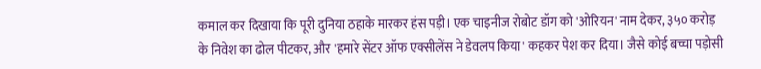कमाल कर दिखाया कि पूरी दुनिया ठहाके मारकर हंस पड़ी। एक चाइनीज रोबोट डॉग को 'ओरियन' नाम देकर, ३५० करोड़ के निवेश का ढोल पीटकर, और 'हमारे सेंटर ऑफ एक्सीलेंस ने डेवलप किया' कहकर पेश कर दिया। जैसे कोई बच्चा पड़ोसी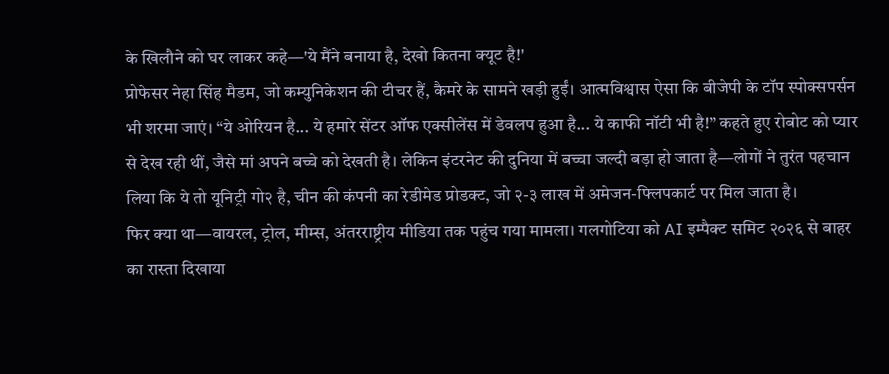के खिलौने को घर लाकर कहे—'ये मैंने बनाया है, देखो कितना क्यूट है!'
प्रोफेसर नेहा सिंह मैडम, जो कम्युनिकेशन की टीचर हैं, कैमरे के सामने खड़ी हुईं। आत्मविश्वास ऐसा कि बीजेपी के टॉप स्पोक्सपर्सन भी शरमा जाएं। “ये ओरियन है... ये हमारे सेंटर ऑफ एक्सीलेंस में डेवलप हुआ है... ये काफी नॉटी भी है!” कहते हुए रोबोट को प्यार से देख रही थीं, जैसे मां अपने बच्चे को देखती है। लेकिन इंटरनेट की दुनिया में बच्चा जल्दी बड़ा हो जाता है—लोगों ने तुरंत पहचान लिया कि ये तो यूनिट्री गो२ है, चीन की कंपनी का रेडीमेड प्रोडक्ट, जो २-३ लाख में अमेजन-फ्लिपकार्ट पर मिल जाता है।
फिर क्या था—वायरल, ट्रोल, मीम्स, अंतरराष्ट्रीय मीडिया तक पहुंच गया मामला। गलगोटिया को AI इम्पैक्ट समिट २०२६ से बाहर का रास्ता दिखाया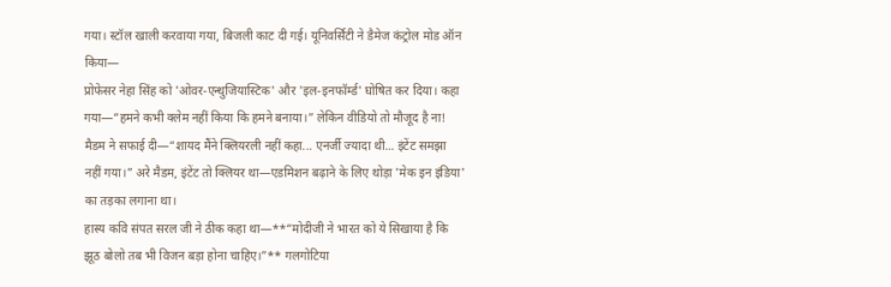गया। स्टॉल खाली करवाया गया, बिजली काट दी गई। यूनिवर्सिटी ने डैमेज कंट्रोल मोड ऑन किया—
प्रोफेसर नेहा सिंह को 'ओवर-एन्थुजियास्टिक' और 'इल-इनफॉर्म्ड' घोषित कर दिया। कहा गया—“हमने कभी क्लेम नहीं किया कि हमने बनाया।” लेकिन वीडियो तो मौजूद है ना! मैडम ने सफाई दी—“शायद मैंने क्लियरली नहीं कहा... एनर्जी ज्यादा थी... इंटेंट समझा नहीं गया।” अरे मैडम, इंटेंट तो क्लियर था—एडमिशन बढ़ाने के लिए थोड़ा 'मेक इन इंडिया' का तड़का लगाना था।
हास्य कवि संपत सरल जी ने ठीक कहा था—**“मोदीजी ने भारत को ये सिखाया है कि झूठ बोलो तब भी विजन बड़ा होना चाहिए।”** गलगोटिया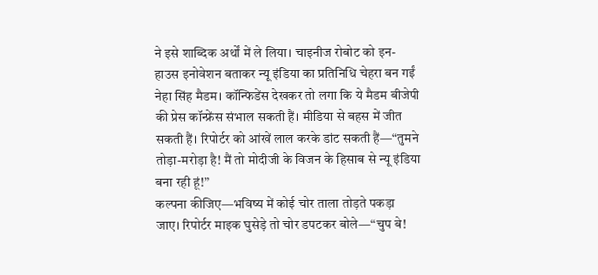ने इसे शाब्दिक अर्थों में ले लिया। चाइनीज रोबोट को इन-हाउस इनोवेशन बताकर न्यू इंडिया का प्रतिनिधि चेहरा बन गईं नेहा सिंह मैडम। कॉन्फिडेंस देखकर तो लगा कि ये मैडम बीजेपी की प्रेस कॉन्फ्रेंस संभाल सकती हैं। मीडिया से बहस में जीत सकती हैं। रिपोर्टर को आंखें लाल करके डांट सकती हैं—“तुमने तोड़ा-मरोड़ा है! मैं तो मोदीजी के विजन के हिसाब से न्यू इंडिया बना रही हूं!”
कल्पना कीजिए—भविष्य में कोई चोर ताला तोड़ते पकड़ा जाए। रिपोर्टर माइक घुसेड़े तो चोर डपटकर बोले—“चुप बे!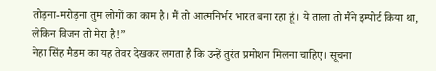तोड़ना-मरोड़ना तुम लोगों का काम है। मैं तो आत्मनिर्भर भारत बना रहा हूं। ये ताला तो मैंने इम्पोर्ट किया था, लेकिन विजन तो मेरा है!”
नेहा सिंह मैडम का यह तेवर देखकर लगता है कि उन्हें तुरंत प्रमोशन मिलना चाहिए। सूचना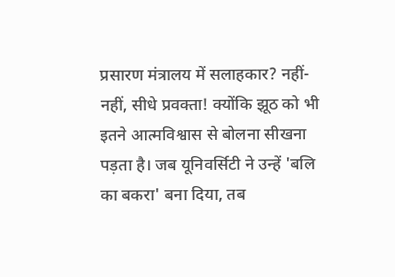प्रसारण मंत्रालय में सलाहकार? नहीं-नहीं, सीधे प्रवक्ता! क्योंकि झूठ को भी इतने आत्मविश्वास से बोलना सीखना पड़ता है। जब यूनिवर्सिटी ने उन्हें 'बलि का बकरा' बना दिया, तब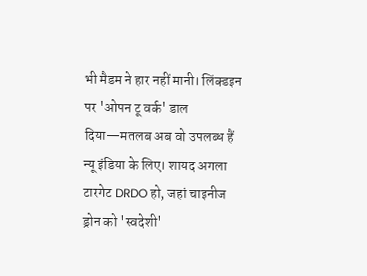भी मैडम ने हार नहीं मानी। लिंक्डइन पर 'ओपन टू वर्क' डाल दिया—मतलब अब वो उपलब्ध हैं न्यू इंडिया के लिए। शायद अगला टारगेट DRDO हो, जहां चाइनीज ड्रोन को 'स्वदेशी'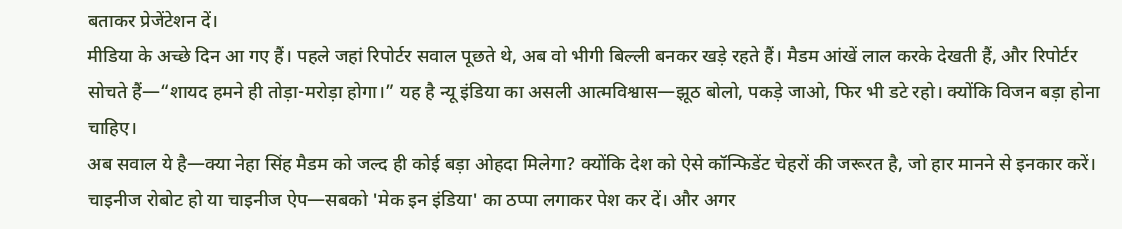बताकर प्रेजेंटेशन दें।
मीडिया के अच्छे दिन आ गए हैं। पहले जहां रिपोर्टर सवाल पूछते थे, अब वो भीगी बिल्ली बनकर खड़े रहते हैं। मैडम आंखें लाल करके देखती हैं, और रिपोर्टर सोचते हैं—“शायद हमने ही तोड़ा-मरोड़ा होगा।” यह है न्यू इंडिया का असली आत्मविश्वास—झूठ बोलो, पकड़े जाओ, फिर भी डटे रहो। क्योंकि विजन बड़ा होना चाहिए।
अब सवाल ये है—क्या नेहा सिंह मैडम को जल्द ही कोई बड़ा ओहदा मिलेगा? क्योंकि देश को ऐसे कॉन्फिडेंट चेहरों की जरूरत है, जो हार मानने से इनकार करें। चाइनीज रोबोट हो या चाइनीज ऐप—सबको 'मेक इन इंडिया' का ठप्पा लगाकर पेश कर दें। और अगर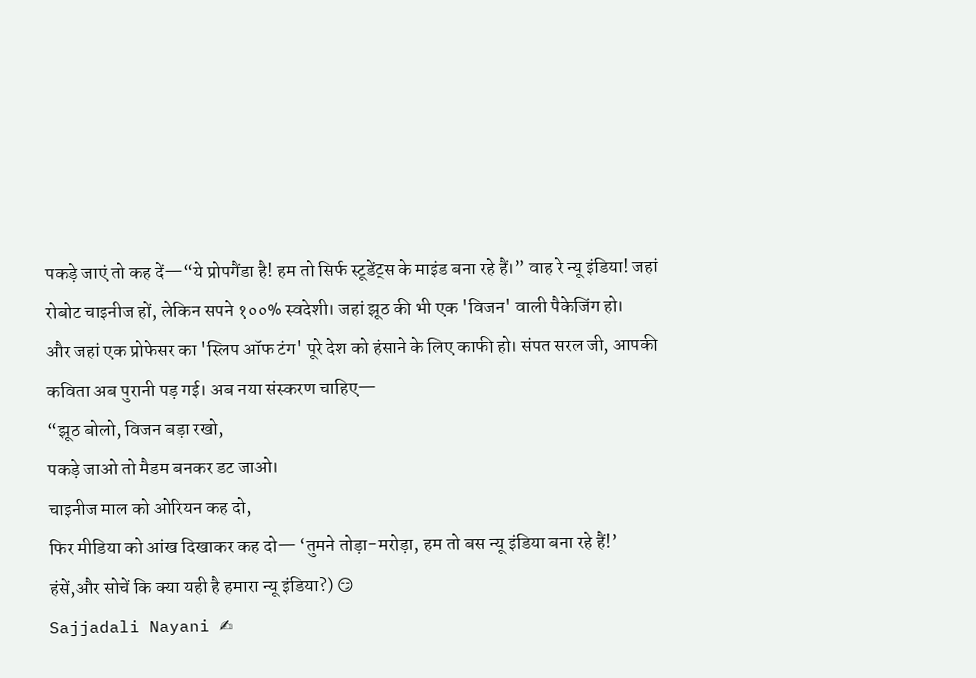पकड़े जाएं तो कह दें—“ये प्रोपगैंडा है! हम तो सिर्फ स्टूडेंट्स के माइंड बना रहे हैं।” वाह रे न्यू इंडिया! जहां रोबोट चाइनीज हों, लेकिन सपने १००% स्वदेशी। जहां झूठ की भी एक 'विजन' वाली पैकेजिंग हो।
और जहां एक प्रोफेसर का 'स्लिप ऑफ टंग' पूरे देश को हंसाने के लिए काफी हो। संपत सरल जी, आपकी कविता अब पुरानी पड़ गई। अब नया संस्करण चाहिए—
“झूठ बोलो, विजन बड़ा रखो,
पकड़े जाओ तो मैडम बनकर डट जाओ।
चाइनीज माल को ओरियन कह दो,
फिर मीडिया को आंख दिखाकर कह दो— ‘तुमने तोड़ा-मरोड़ा, हम तो बस न्यू इंडिया बना रहे हैं!’
हंसें,और सोचें कि क्या यही है हमारा न्यू इंडिया?) 😏
Sajjadali Nayani ✍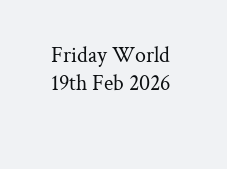Friday World 19th Feb 2026